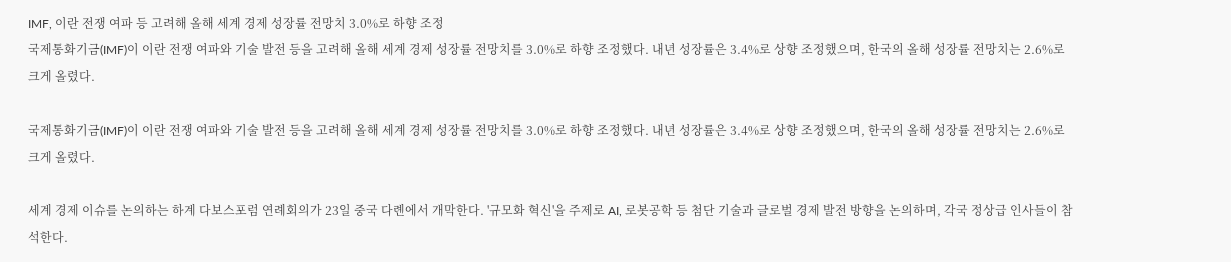IMF, 이란 전쟁 여파 등 고려해 올해 세계 경제 성장률 전망치 3.0%로 하향 조정
국제통화기금(IMF)이 이란 전쟁 여파와 기술 발전 등을 고려해 올해 세계 경제 성장률 전망치를 3.0%로 하향 조정했다. 내년 성장률은 3.4%로 상향 조정했으며, 한국의 올해 성장률 전망치는 2.6%로 크게 올렸다.

국제통화기금(IMF)이 이란 전쟁 여파와 기술 발전 등을 고려해 올해 세계 경제 성장률 전망치를 3.0%로 하향 조정했다. 내년 성장률은 3.4%로 상향 조정했으며, 한국의 올해 성장률 전망치는 2.6%로 크게 올렸다.

세계 경제 이슈를 논의하는 하계 다보스포럼 연례회의가 23일 중국 다롄에서 개막한다. '규모화 혁신'을 주제로 AI, 로봇공학 등 첨단 기술과 글로벌 경제 발전 방향을 논의하며, 각국 정상급 인사들이 참석한다.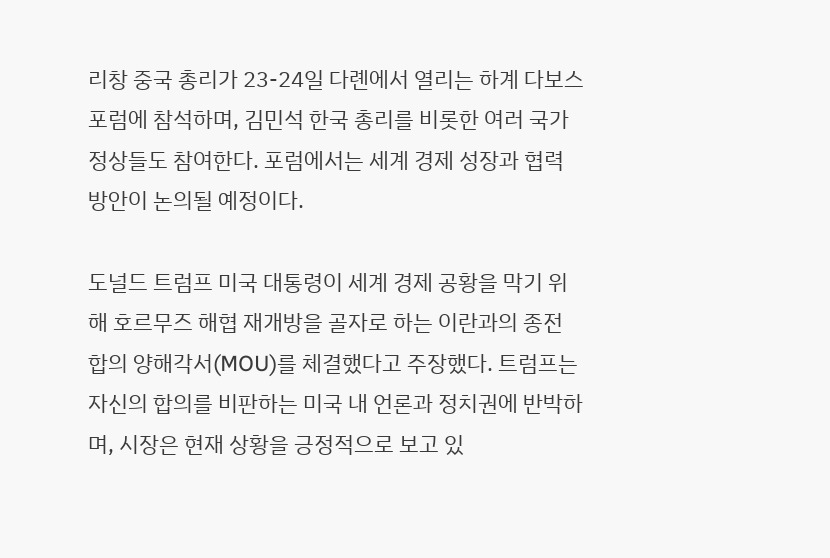리창 중국 총리가 23-24일 다롄에서 열리는 하계 다보스포럼에 참석하며, 김민석 한국 총리를 비롯한 여러 국가 정상들도 참여한다. 포럼에서는 세계 경제 성장과 협력 방안이 논의될 예정이다.

도널드 트럼프 미국 대통령이 세계 경제 공황을 막기 위해 호르무즈 해협 재개방을 골자로 하는 이란과의 종전 합의 양해각서(MOU)를 체결했다고 주장했다. 트럼프는 자신의 합의를 비판하는 미국 내 언론과 정치권에 반박하며, 시장은 현재 상황을 긍정적으로 보고 있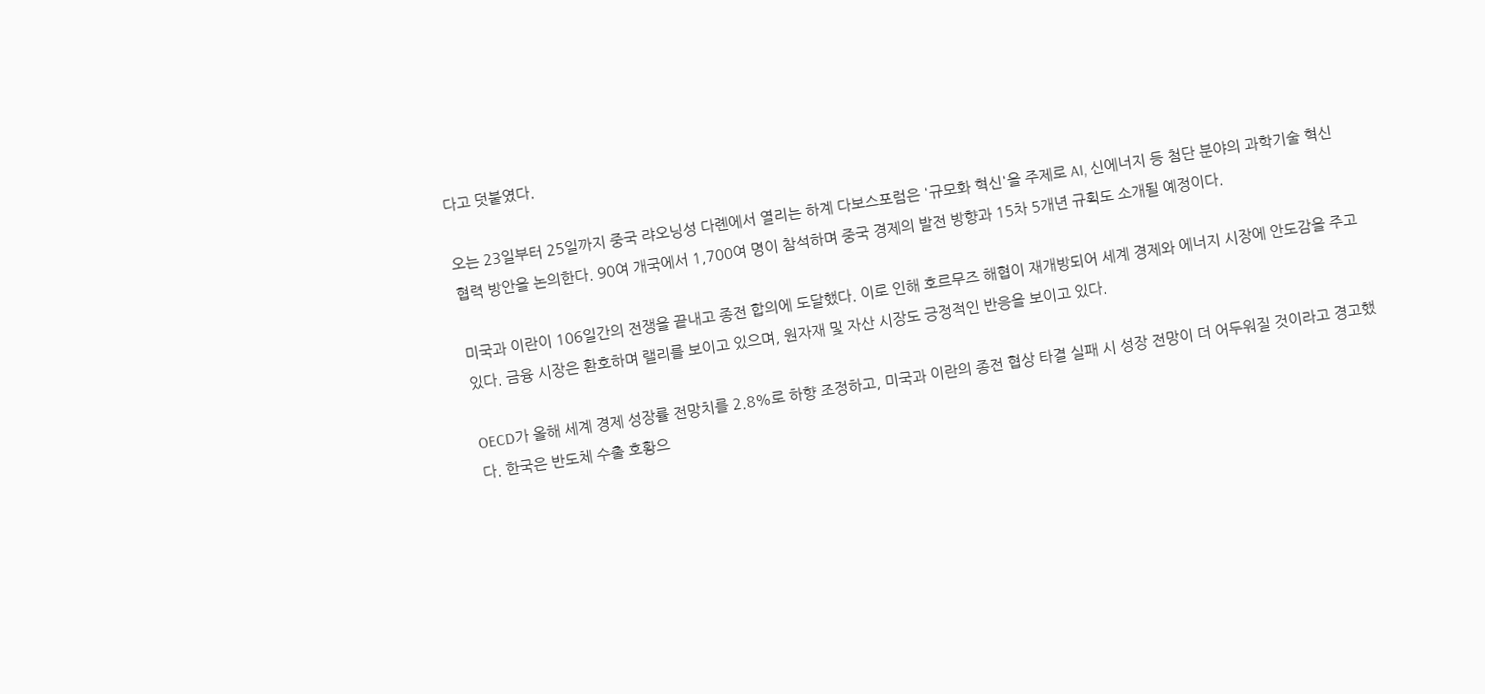다고 덧붙였다.

오는 23일부터 25일까지 중국 랴오닝성 다롄에서 열리는 하계 다보스포럼은 '규모화 혁신'을 주제로 AI, 신에너지 등 첨단 분야의 과학기술 혁신 협력 방안을 논의한다. 90여 개국에서 1,700여 명이 참석하며 중국 경제의 발전 방향과 15차 5개년 규획도 소개될 예정이다.

미국과 이란이 106일간의 전쟁을 끝내고 종전 합의에 도달했다. 이로 인해 호르무즈 해협이 재개방되어 세계 경제와 에너지 시장에 안도감을 주고 있다. 금융 시장은 환호하며 랠리를 보이고 있으며, 원자재 및 자산 시장도 긍정적인 반응을 보이고 있다.

OECD가 올해 세계 경제 성장률 전망치를 2.8%로 하향 조정하고, 미국과 이란의 종전 협상 타결 실패 시 성장 전망이 더 어두워질 것이라고 경고했다. 한국은 반도체 수출 호황으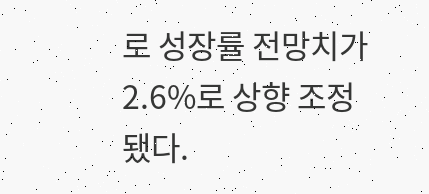로 성장률 전망치가 2.6%로 상향 조정됐다.